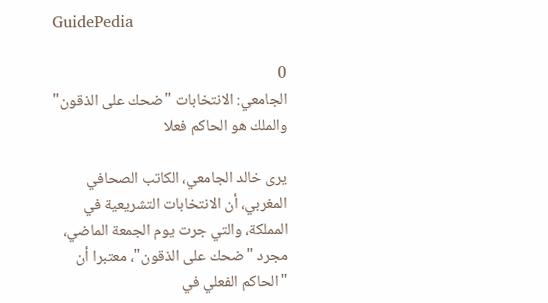GuidePedia

0
الجامعي: الانتخابات "ضحك على الذقون" والملك هو الحاكم فعلا

يرى خالد الجامعي، الكاتب الصحافي المغربي، أن الانتخابات التشريعية في المملكة، والتي جرت يوم الجمعة الماضي، مجرد "ضحك على الذقون"، معتبرا أن "الحاكم الفعلي في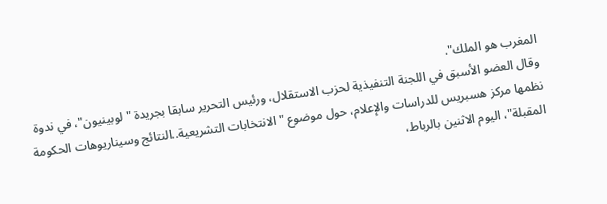المغرب هو الملك".
وقال العضو الأسبق في اللجنة التنفيذية لحزب الاستقلال، ورئيس التحرير سابقا بجريدة "لوبينيون"، في ندوة نظمها مركز هسبريس للدراسات والإعلام، حول موضوع "الانتخابات التشريعية..النتائج وسيناريوهات الحكومة المقبلة"، اليوم الاثنين بالرباط،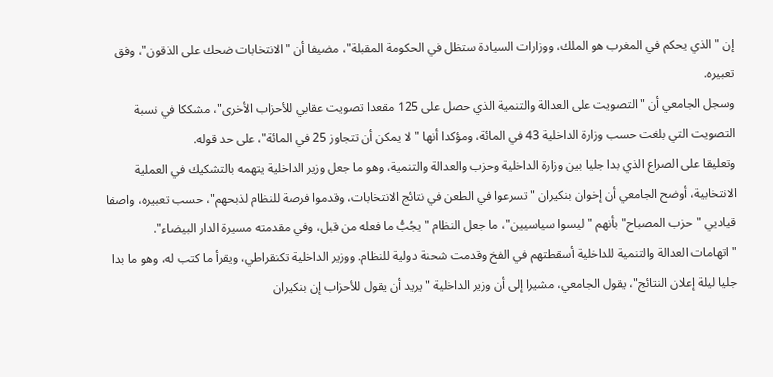إن "الذي يحكم في المغرب هو الملك، ووزارات السيادة ستظل في الحكومة المقبلة"، مضيفا أن "الانتخابات ضحك على الذقون"، وفق تعبيره.
وسجل الجامعي أن "التصويت على العدالة والتنمية الذي حصل على 125 مقعدا تصويت عقابي للأحزاب الأخرى"، مشككا في نسبة التصويت التي بلغت حسب وزارة الداخلية 43 في المائة، ومؤكدا أنها "لا يمكن أن تتجاوز 25 في المائة"، على حد قوله.
وتعليقا على الصراع الذي بدا جليا بين وزارة الداخلية وحزب والعدالة والتنمية، وهو ما جعل وزير الداخلية يتهمه بالتشكيك في العملية الانتخابية، أوضح الجامعي أن إخوان بنكيران "تسرعوا في الطعن في نتائج الانتخابات، وقدموا فرصة للنظام لذبحهم"، حسب تعبيره، واصفا قياديي "حزب المصباح" بأنهم "ليسوا سياسيين"، ما جعل النظام "يجُبُّ ما فعله من قبل، وفي مقدمته مسيرة الدار البيضاء".
"اتهامات العدالة والتنمية للداخلية أسقطتهم في الفخ وقدمت شحنة دولية للنظام. ووزير الداخلية تكنقراطي، ويقرأ ما كتب له، وهو ما بدا جليا ليلة إعلان النتائج"، يقول الجامعي، مشيرا إلى أن وزير الداخلية "يريد أن يقول للأحزاب إن بنكيران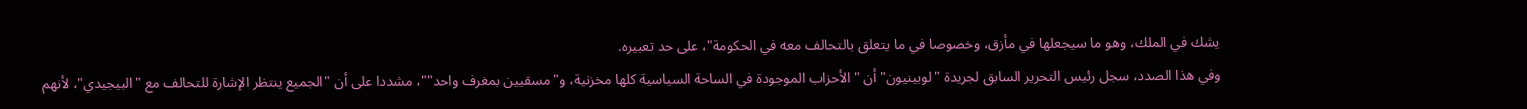يشك في الملك، وهو ما سيجعلها في مأزق، وخصوصا في ما يتعلق بالتحالف معه في الحكومة"، على حد تعبيره.
وفي هذا الصدد، سجل رئيس التحرير السابق لجريدة "لوبينيون" أن "الأحزاب الموجودة في الساحة السياسية كلها مخزنية، و"مسقيين بمغرف واحد""، مشددا على أن "الجميع ينتظر الإشارة للتحالف مع "البيجيدي"، لأنهم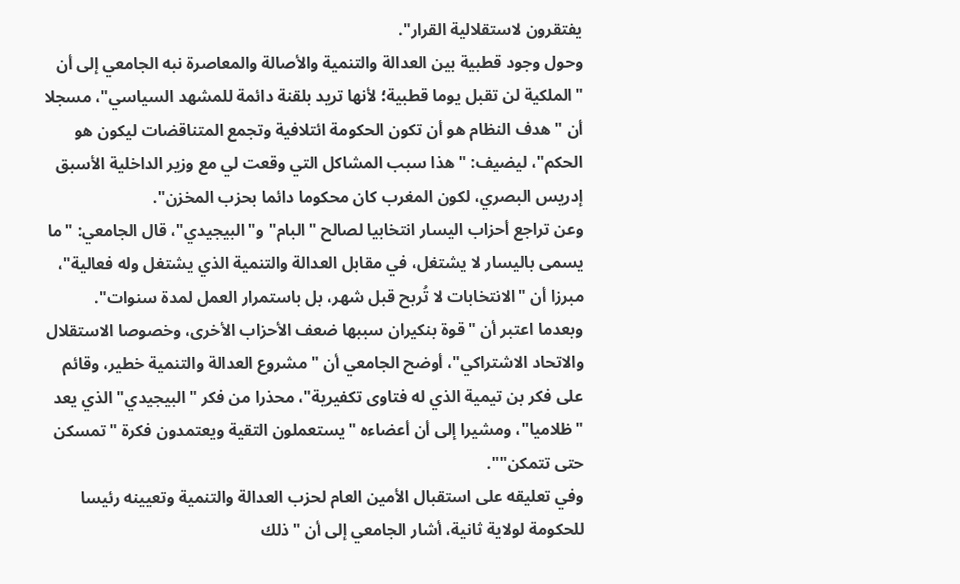يفتقرون لاستقلالية القرار".
وحول وجود قطبية بين العدالة والتنمية والأصالة والمعاصرة نبه الجامعي إلى أن "الملكية لن تقبل يوما قطبية؛ لأنها تريد بلقنة دائمة للمشهد السياسي"، مسجلا أن "هدف النظام هو أن تكون الحكومة ائتلافية وتجمع المتناقضات ليكون هو الحكم"، ليضيف: "هذا سبب المشاكل التي وقعت لي مع وزير الداخلية الأسبق إدريس البصري، لكون المغرب كان محكوما دائما بحزب المخزن".
وعن تراجع أحزاب اليسار انتخابيا لصالح "البام" و"البيجيدي"، قال الجامعي: "ما يسمى باليسار لا يشتغل، في مقابل العدالة والتنمية الذي يشتغل وله فعالية"، مبرزا أن "الانتخابات لا تُربح قبل شهر، بل باستمرار العمل لمدة سنوات".
وبعدما اعتبر أن "قوة بنكيران سببها ضعف الأحزاب الأخرى، وخصوصا الاستقلال والاتحاد الاشتراكي"، أوضح الجامعي أن "مشروع العدالة والتنمية خطير، وقائم على فكر بن تيمية الذي له فتاوى تكفيرية"، محذرا من فكر "البيجيدي" الذي يعد "ظلاميا"، ومشيرا إلى أن أعضاءه "يستعملون التقية ويعتمدون فكرة "تمسكن حتى تتمكن"".
وفي تعليقه على استقبال الأمين العام لحزب العدالة والتنمية وتعيينه رئيسا للحكومة لولاية ثانية، أشار الجامعي إلى أن "ذلك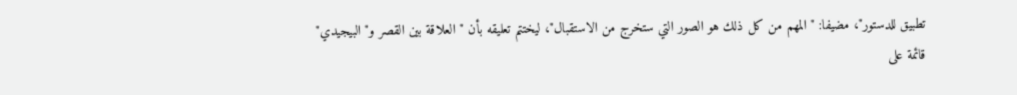تطبيق للدستور"، مضيفا: "المهم من كل ذلك هو الصور التي ستخرج من الاستقبال"، ليختتم تعليقه بأن "العلاقة بين القصر و"البيجيدي" قائمة على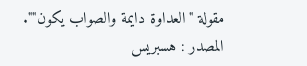مقولة "العداوة دايمة والصواب يكون"".
المصدر : هسبريس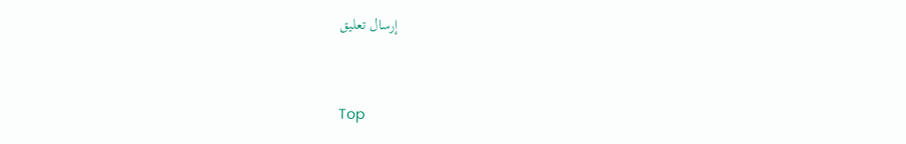إرسال تعليق


Top